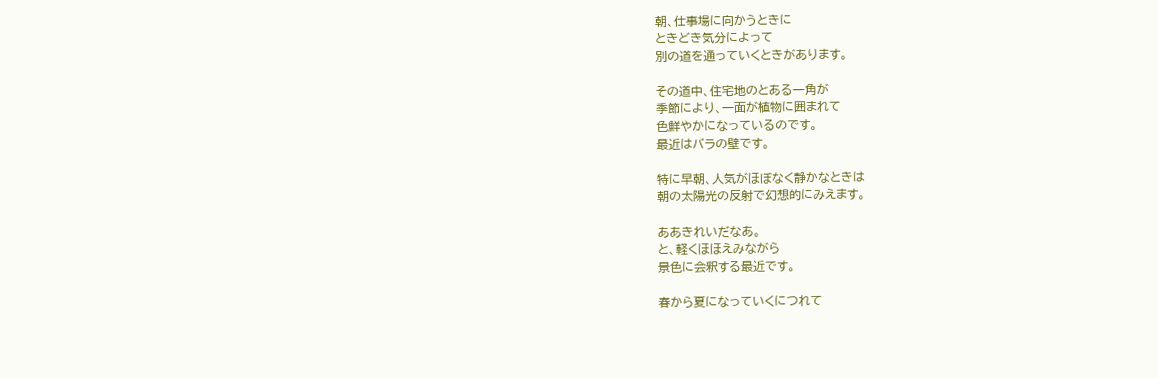朝、仕事場に向かうときに
ときどき気分によって
別の道を通っていくときがあります。

その道中、住宅地のとある一角が
季節により、一面が植物に囲まれて
色鮮やかになっているのです。
最近はバラの壁です。

特に早朝、人気がほぼなく静かなときは
朝の太陽光の反射で幻想的にみえます。

ああきれいだなあ。
と、軽くほほえみながら
景色に会釈する最近です。

春から夏になっていくにつれて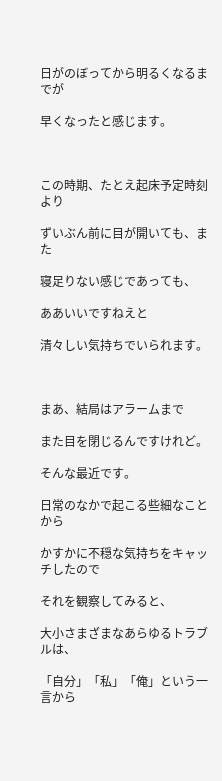日がのぼってから明るくなるまでが

早くなったと感じます。



この時期、たとえ起床予定時刻より

ずいぶん前に目が開いても、また

寝足りない感じであっても、

ああいいですねえと

清々しい気持ちでいられます。



まあ、結局はアラームまで

また目を閉じるんですけれど。

そんな最近です。

日常のなかで起こる些細なことから

かすかに不穏な気持ちをキャッチしたので

それを観察してみると、

大小さまざまなあらゆるトラブルは、

「自分」「私」「俺」という一言から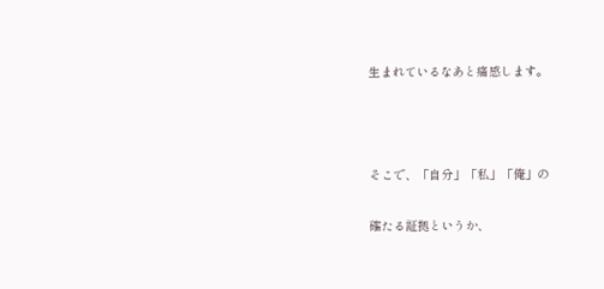生まれているなあと痛感します。



そこで、「自分」「私」「俺」の

確たる証拠というか、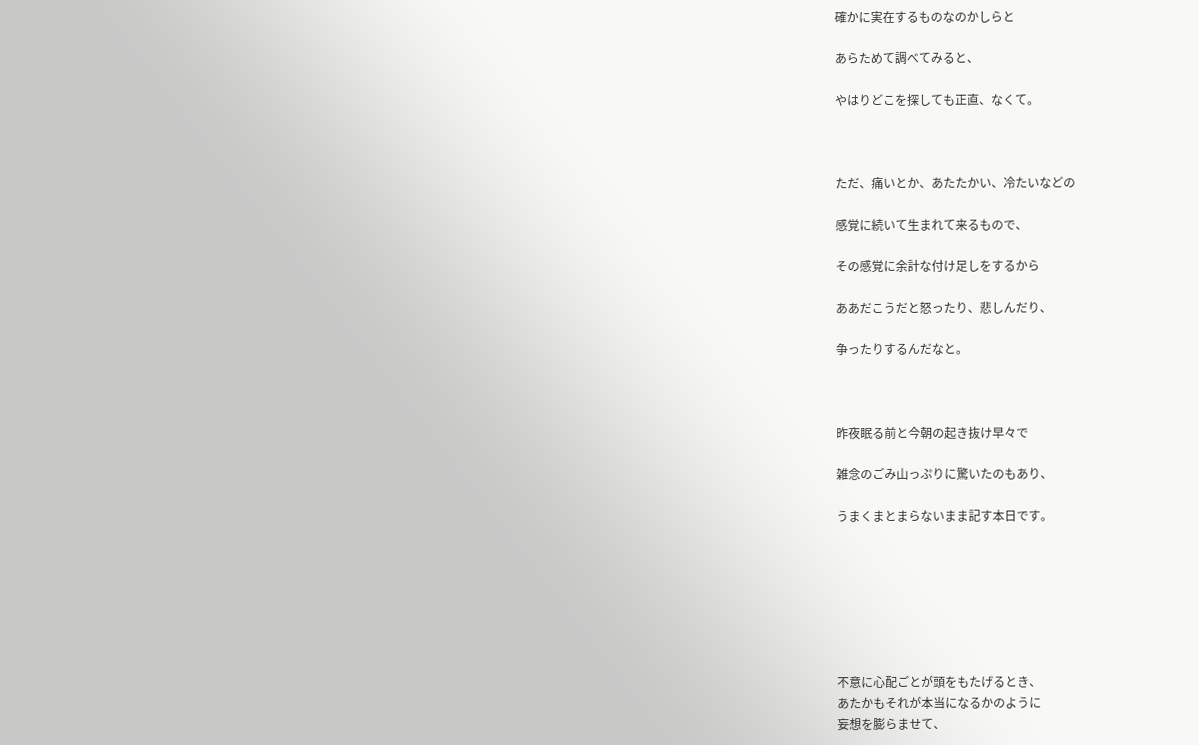確かに実在するものなのかしらと

あらためて調べてみると、

やはりどこを探しても正直、なくて。



ただ、痛いとか、あたたかい、冷たいなどの

感覚に続いて生まれて来るもので、

その感覚に余計な付け足しをするから

ああだこうだと怒ったり、悲しんだり、

争ったりするんだなと。



昨夜眠る前と今朝の起き抜け早々で

雑念のごみ山っぷりに驚いたのもあり、

うまくまとまらないまま記す本日です。







不意に心配ごとが頭をもたげるとき、
あたかもそれが本当になるかのように
妄想を膨らませて、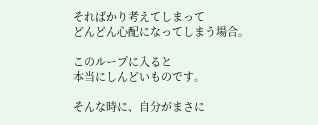そればかり考えてしまって
どんどん心配になってしまう場合。

このループに入ると
本当にしんどいものです。

そんな時に、自分がまさに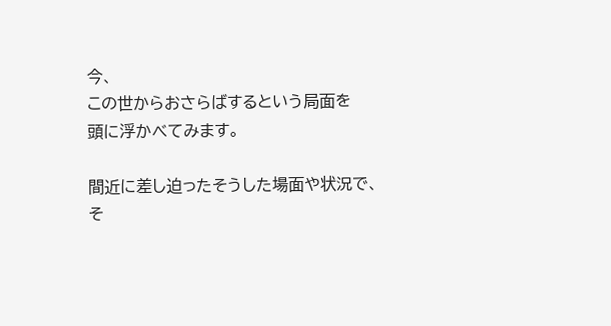今、
この世からおさらばするという局面を
頭に浮かべてみます。

間近に差し迫ったそうした場面や状況で、
そ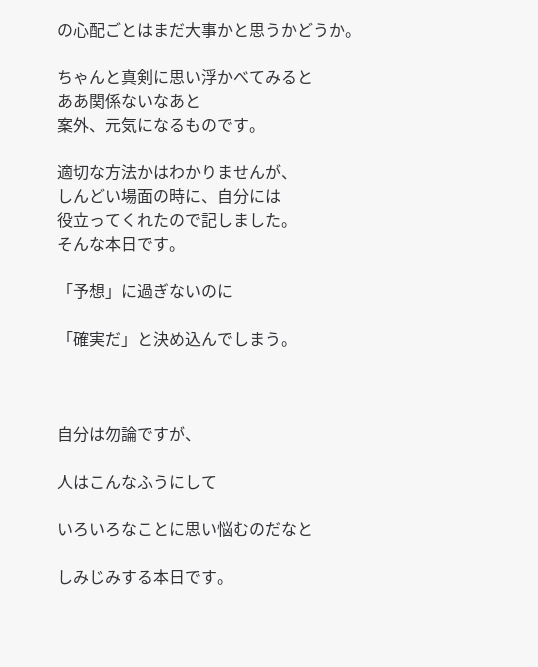の心配ごとはまだ大事かと思うかどうか。

ちゃんと真剣に思い浮かべてみると
ああ関係ないなあと
案外、元気になるものです。

適切な方法かはわかりませんが、
しんどい場面の時に、自分には
役立ってくれたので記しました。
そんな本日です。

「予想」に過ぎないのに

「確実だ」と決め込んでしまう。



自分は勿論ですが、

人はこんなふうにして

いろいろなことに思い悩むのだなと

しみじみする本日です。